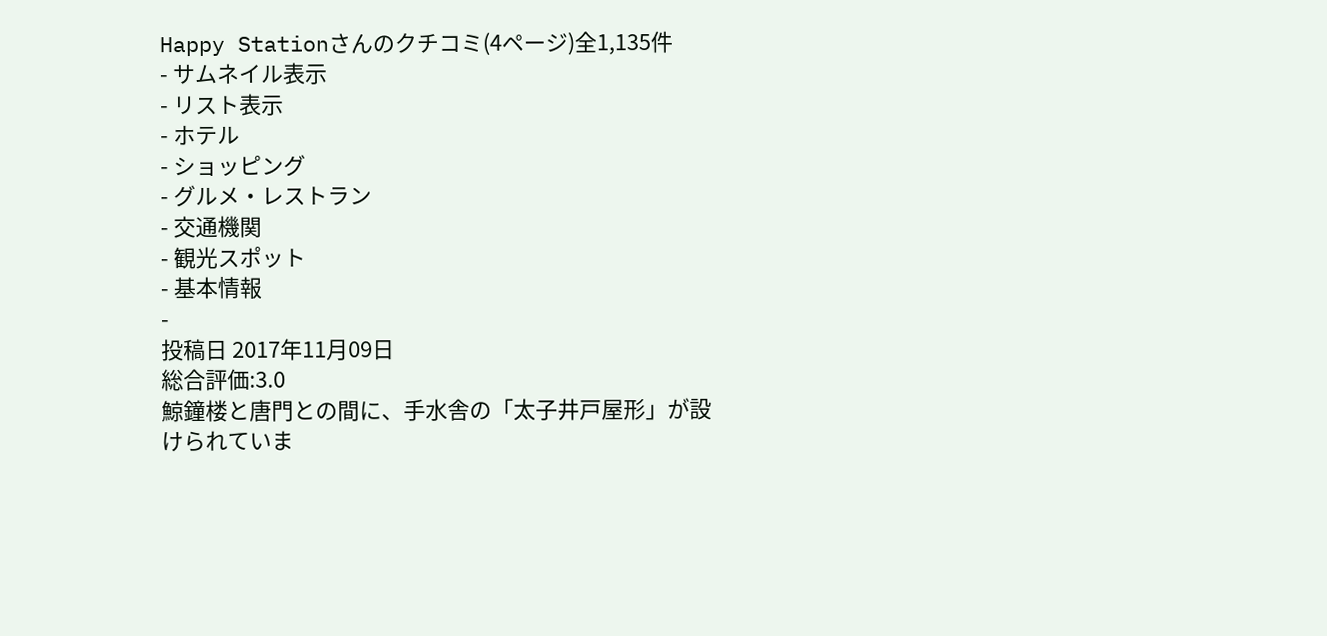Happy Stationさんのクチコミ(4ページ)全1,135件
- サムネイル表示
- リスト表示
- ホテル
- ショッピング
- グルメ・レストラン
- 交通機関
- 観光スポット
- 基本情報
-
投稿日 2017年11月09日
総合評価:3.0
鯨鐘楼と唐門との間に、手水舎の「太子井戸屋形」が設けられていま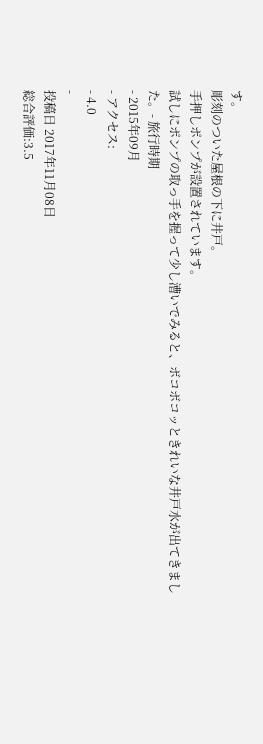す。
彫刻のついた屋根の下に井戸。
手押しポンプが設置されています。
試しにポンプの取っ手を握って少し漕いでみると、ボコボコッときれいな井戸水が出てきました。- 旅行時期
- 2015年09月
- アクセス:
- 4.0
-
投稿日 2017年11月08日
総合評価:3.5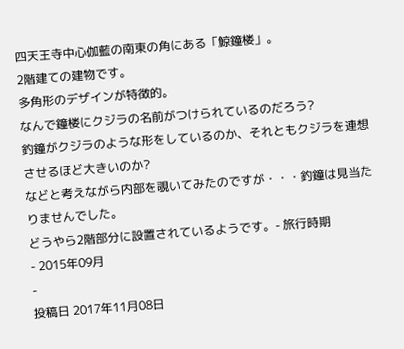四天王寺中心伽藍の南東の角にある「鯨鐘楼」。
2階建ての建物です。
多角形のデザインが特徴的。
なんで鐘楼にクジラの名前がつけられているのだろう?
釣鐘がクジラのような形をしているのか、それともクジラを連想させるほど大きいのか?
などと考えながら内部を覗いてみたのですが・・・釣鐘は見当たりませんでした。
どうやら2階部分に設置されているようです。- 旅行時期
- 2015年09月
-
投稿日 2017年11月08日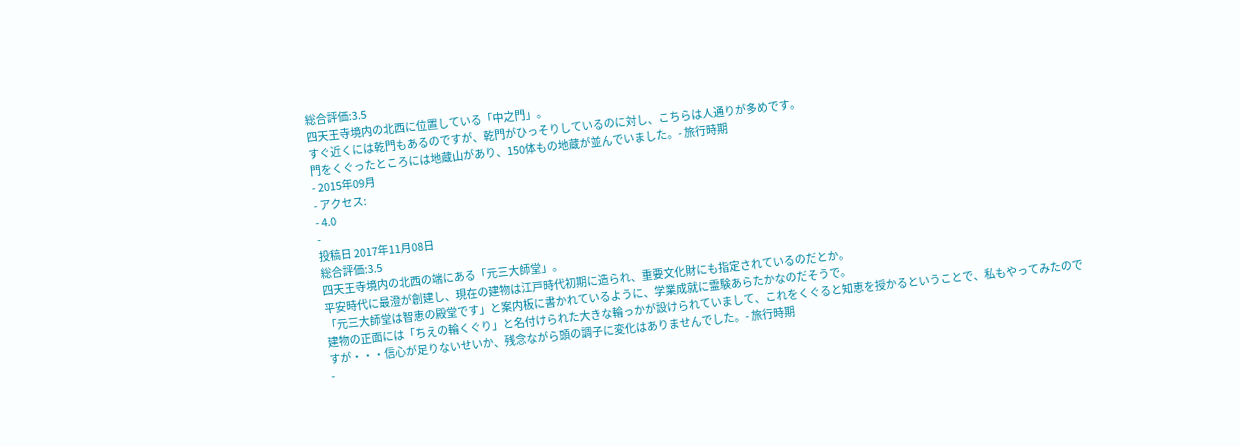総合評価:3.5
四天王寺境内の北西に位置している「中之門」。
すぐ近くには乾門もあるのですが、乾門がひっそりしているのに対し、こちらは人通りが多めです。
門をくぐったところには地蔵山があり、150体もの地蔵が並んでいました。- 旅行時期
- 2015年09月
- アクセス:
- 4.0
-
投稿日 2017年11月08日
総合評価:3.5
四天王寺境内の北西の端にある「元三大師堂」。
平安時代に最澄が創建し、現在の建物は江戸時代初期に造られ、重要文化財にも指定されているのだとか。
「元三大師堂は智恵の殿堂です」と案内板に書かれているように、学業成就に霊験あらたかなのだそうで。
建物の正面には「ちえの輪くぐり」と名付けられた大きな輪っかが設けられていまして、これをくぐると知恵を授かるということで、私もやってみたのですが・・・信心が足りないせいか、残念ながら頭の調子に変化はありませんでした。- 旅行時期
-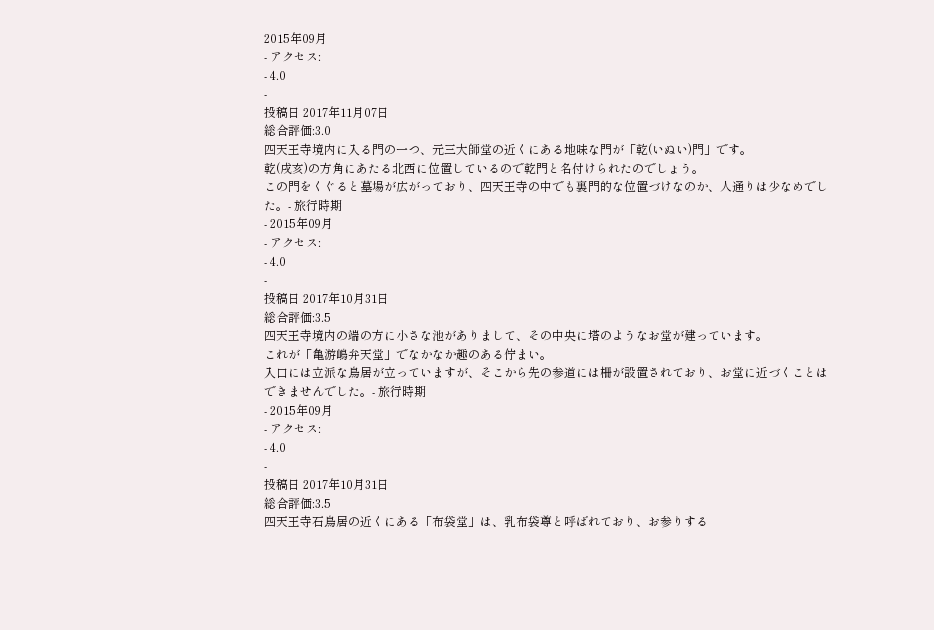2015年09月
- アクセス:
- 4.0
-
投稿日 2017年11月07日
総合評価:3.0
四天王寺境内に入る門の一つ、元三大師堂の近くにある地味な門が「乾(いぬい)門」です。
乾(戌亥)の方角にあたる北西に位置しているので乾門と名付けられたのでしょう。
この門をくぐると墓場が広がっており、四天王寺の中でも裏門的な位置づけなのか、人通りは少なめでした。- 旅行時期
- 2015年09月
- アクセス:
- 4.0
-
投稿日 2017年10月31日
総合評価:3.5
四天王寺境内の端の方に小さな池がありまして、その中央に塔のようなお堂が建っています。
これが「亀游嶋弁天堂」でなかなか趣のある佇まい。
入口には立派な鳥居が立っていますが、そこから先の参道には柵が設置されており、お堂に近づくことはできませんでした。- 旅行時期
- 2015年09月
- アクセス:
- 4.0
-
投稿日 2017年10月31日
総合評価:3.5
四天王寺石鳥居の近くにある「布袋堂」は、乳布袋尊と呼ばれており、お参りする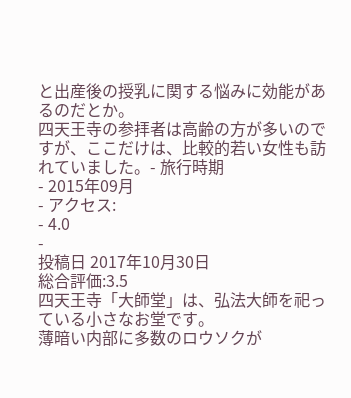と出産後の授乳に関する悩みに効能があるのだとか。
四天王寺の参拝者は高齢の方が多いのですが、ここだけは、比較的若い女性も訪れていました。- 旅行時期
- 2015年09月
- アクセス:
- 4.0
-
投稿日 2017年10月30日
総合評価:3.5
四天王寺「大師堂」は、弘法大師を祀っている小さなお堂です。
薄暗い内部に多数のロウソクが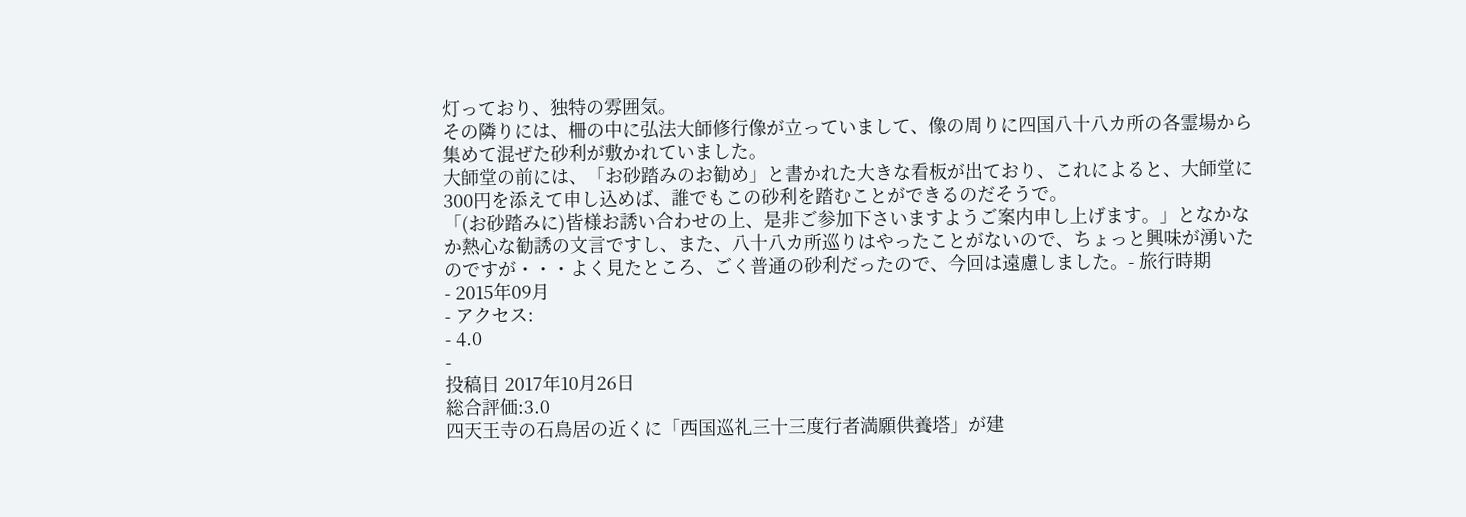灯っており、独特の雰囲気。
その隣りには、柵の中に弘法大師修行像が立っていまして、像の周りに四国八十八カ所の各霊場から集めて混ぜた砂利が敷かれていました。
大師堂の前には、「お砂踏みのお勧め」と書かれた大きな看板が出ており、これによると、大師堂に300円を添えて申し込めば、誰でもこの砂利を踏むことができるのだそうで。
「(お砂踏みに)皆様お誘い合わせの上、是非ご参加下さいますようご案内申し上げます。」となかなか熱心な勧誘の文言ですし、また、八十八カ所巡りはやったことがないので、ちょっと興味が湧いたのですが・・・よく見たところ、ごく普通の砂利だったので、今回は遠慮しました。- 旅行時期
- 2015年09月
- アクセス:
- 4.0
-
投稿日 2017年10月26日
総合評価:3.0
四天王寺の石鳥居の近くに「西国巡礼三十三度行者満願供養塔」が建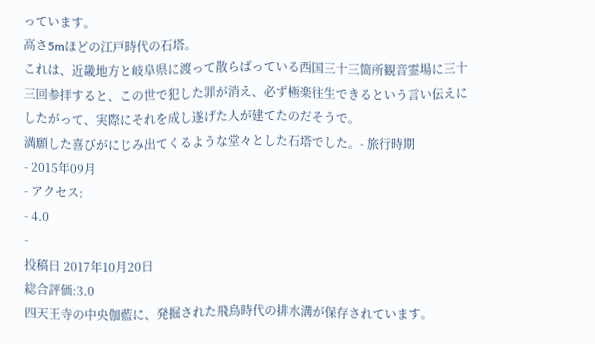っています。
高さ5mほどの江戸時代の石塔。
これは、近畿地方と岐阜県に渡って散らばっている西国三十三箇所観音霊場に三十三回参拝すると、この世で犯した罪が消え、必ず極楽往生できるという言い伝えにしたがって、実際にそれを成し遂げた人が建てたのだそうで。
満願した喜びがにじみ出てくるような堂々とした石塔でした。- 旅行時期
- 2015年09月
- アクセス:
- 4.0
-
投稿日 2017年10月20日
総合評価:3.0
四天王寺の中央伽藍に、発掘された飛鳥時代の排水溝が保存されています。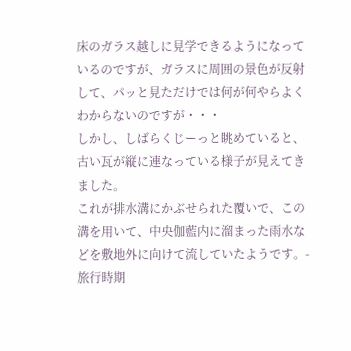床のガラス越しに見学できるようになっているのですが、ガラスに周囲の景色が反射して、パッと見ただけでは何が何やらよくわからないのですが・・・
しかし、しばらくじーっと眺めていると、古い瓦が縦に連なっている様子が見えてきました。
これが排水溝にかぶせられた覆いで、この溝を用いて、中央伽藍内に溜まった雨水などを敷地外に向けて流していたようです。- 旅行時期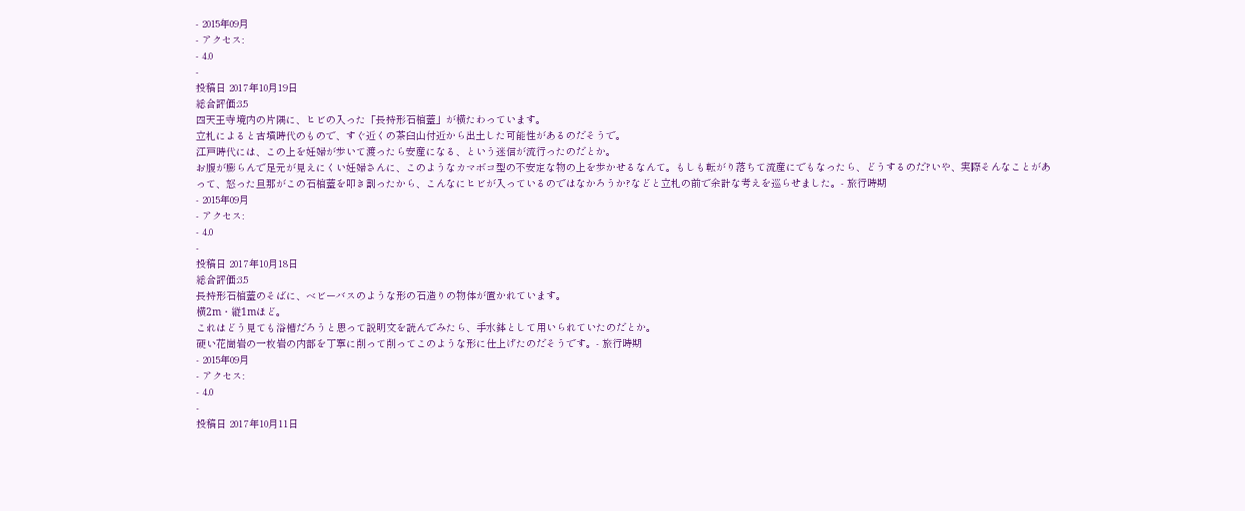- 2015年09月
- アクセス:
- 4.0
-
投稿日 2017年10月19日
総合評価:3.5
四天王寺境内の片隅に、ヒビの入った「長持形石棺蓋」が横たわっています。
立札によると古墳時代のもので、すぐ近くの茶臼山付近から出土した可能性があるのだそうで。
江戸時代には、この上を妊婦が歩いて渡ったら安産になる、という迷信が流行ったのだとか。
お腹が膨らんで足元が見えにくい妊婦さんに、このようなカマボコ型の不安定な物の上を歩かせるなんて。もしも転がり落ちて流産にでもなったら、どうするのだ?いや、実際そんなことがあって、怒った旦那がこの石棺蓋を叩き割ったから、こんなにヒビが入っているのではなかろうか?などと立札の前で余計な考えを巡らせました。- 旅行時期
- 2015年09月
- アクセス:
- 4.0
-
投稿日 2017年10月18日
総合評価:3.5
長持形石棺蓋のそばに、ベビーバスのような形の石造りの物体が置かれています。
横2m・縦1mほど。
これはどう見ても浴槽だろうと思って説明文を読んでみたら、手水鉢として用いられていたのだとか。
硬い花崗岩の一枚岩の内部を丁寧に削って削ってこのような形に仕上げたのだそうです。- 旅行時期
- 2015年09月
- アクセス:
- 4.0
-
投稿日 2017年10月11日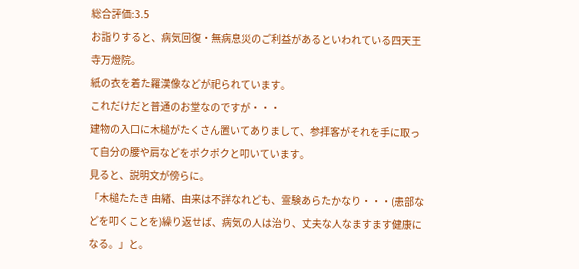総合評価:3.5
お詣りすると、病気回復・無病息災のご利益があるといわれている四天王寺万燈院。
紙の衣を着た羅漢像などが祀られています。
これだけだと普通のお堂なのですが・・・
建物の入口に木槌がたくさん置いてありまして、参拝客がそれを手に取って自分の腰や肩などをポクポクと叩いています。
見ると、説明文が傍らに。
「木槌たたき 由緒、由来は不詳なれども、霊験あらたかなり・・・(患部などを叩くことを)繰り返せば、病気の人は治り、丈夫な人なますます健康になる。」と。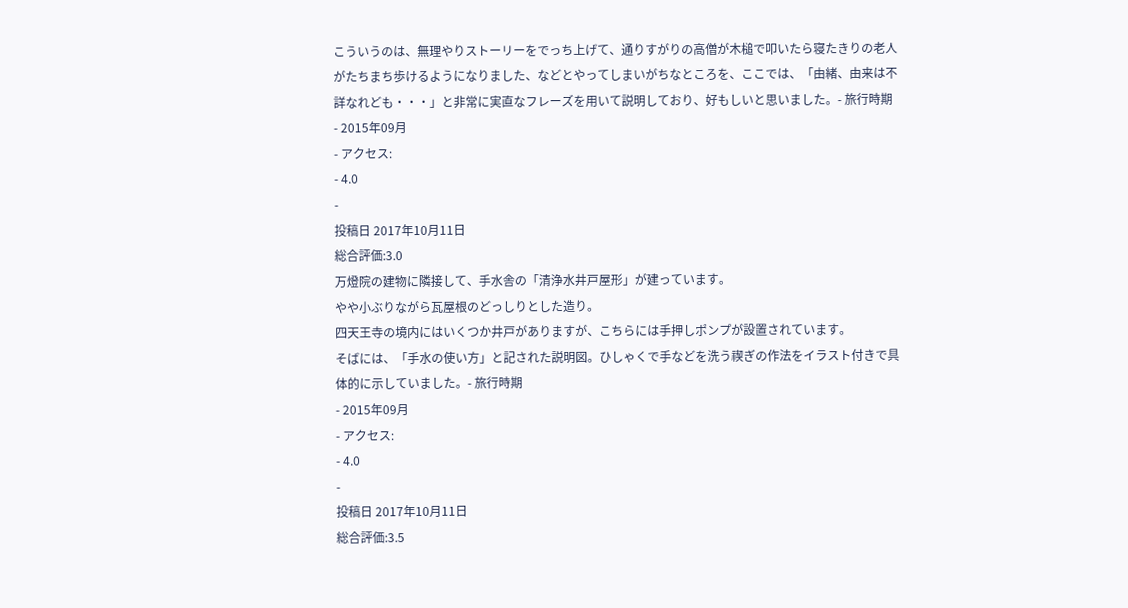こういうのは、無理やりストーリーをでっち上げて、通りすがりの高僧が木槌で叩いたら寝たきりの老人がたちまち歩けるようになりました、などとやってしまいがちなところを、ここでは、「由緒、由来は不詳なれども・・・」と非常に実直なフレーズを用いて説明しており、好もしいと思いました。- 旅行時期
- 2015年09月
- アクセス:
- 4.0
-
投稿日 2017年10月11日
総合評価:3.0
万燈院の建物に隣接して、手水舎の「清浄水井戸屋形」が建っています。
やや小ぶりながら瓦屋根のどっしりとした造り。
四天王寺の境内にはいくつか井戸がありますが、こちらには手押しポンプが設置されています。
そばには、「手水の使い方」と記された説明図。ひしゃくで手などを洗う禊ぎの作法をイラスト付きで具体的に示していました。- 旅行時期
- 2015年09月
- アクセス:
- 4.0
-
投稿日 2017年10月11日
総合評価:3.5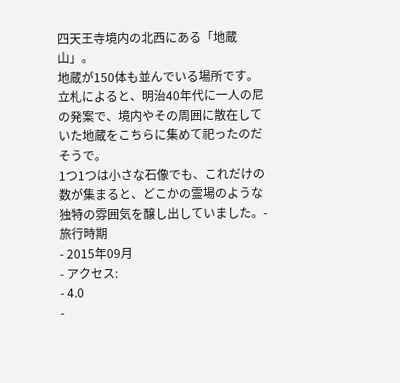四天王寺境内の北西にある「地蔵山」。
地蔵が150体も並んでいる場所です。
立札によると、明治40年代に一人の尼の発案で、境内やその周囲に散在していた地蔵をこちらに集めて祀ったのだそうで。
1つ1つは小さな石像でも、これだけの数が集まると、どこかの霊場のような独特の雰囲気を醸し出していました。- 旅行時期
- 2015年09月
- アクセス:
- 4.0
-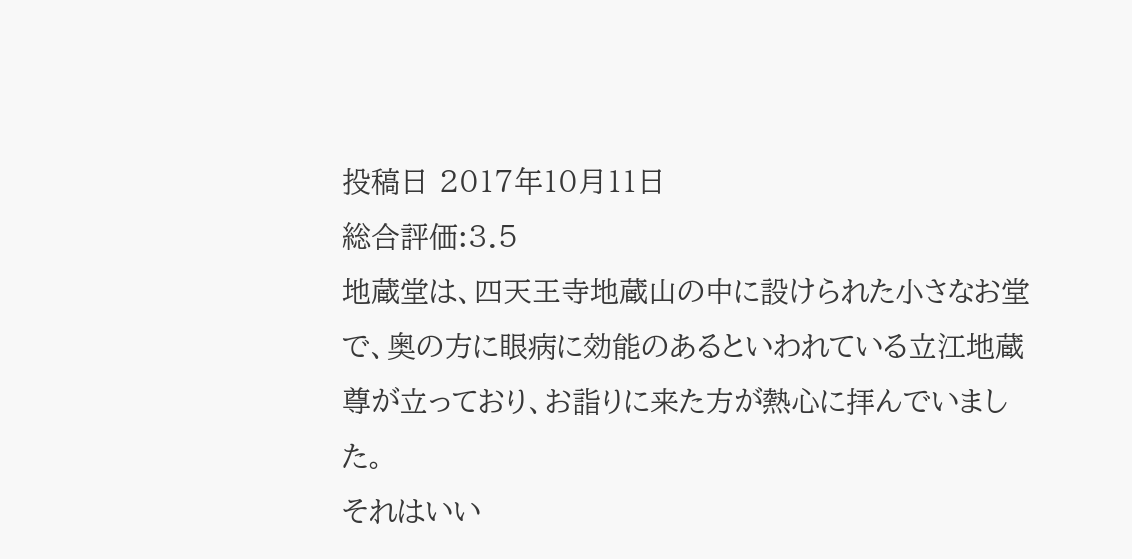投稿日 2017年10月11日
総合評価:3.5
地蔵堂は、四天王寺地蔵山の中に設けられた小さなお堂で、奥の方に眼病に効能のあるといわれている立江地蔵尊が立っており、お詣りに来た方が熱心に拝んでいました。
それはいい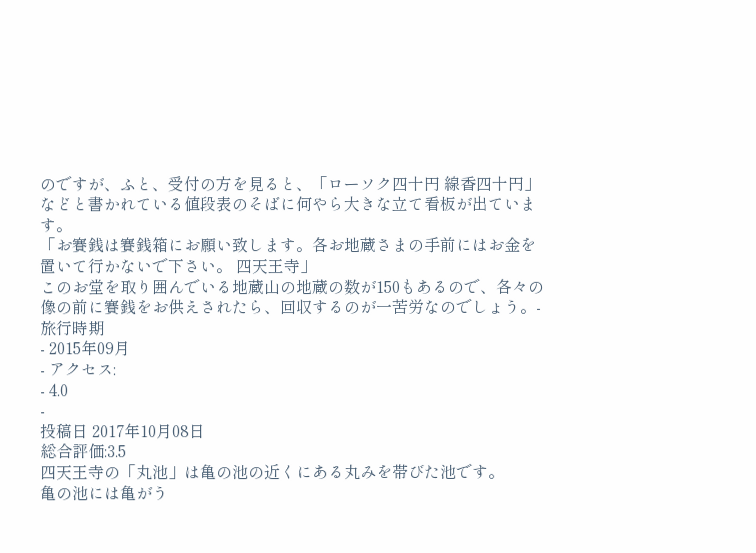のですが、ふと、受付の方を見ると、「ローソク四十円 線香四十円」などと書かれている値段表のそばに何やら大きな立て看板が出ています。
「お賽銭は賽銭箱にお願い致します。各お地蔵さまの手前にはお金を置いて行かないで下さい。 四天王寺」
このお堂を取り囲んでいる地蔵山の地蔵の数が150もあるので、各々の像の前に賽銭をお供えされたら、回収するのが一苦労なのでしょう。- 旅行時期
- 2015年09月
- アクセス:
- 4.0
-
投稿日 2017年10月08日
総合評価:3.5
四天王寺の「丸池」は亀の池の近くにある丸みを帯びた池です。
亀の池には亀がう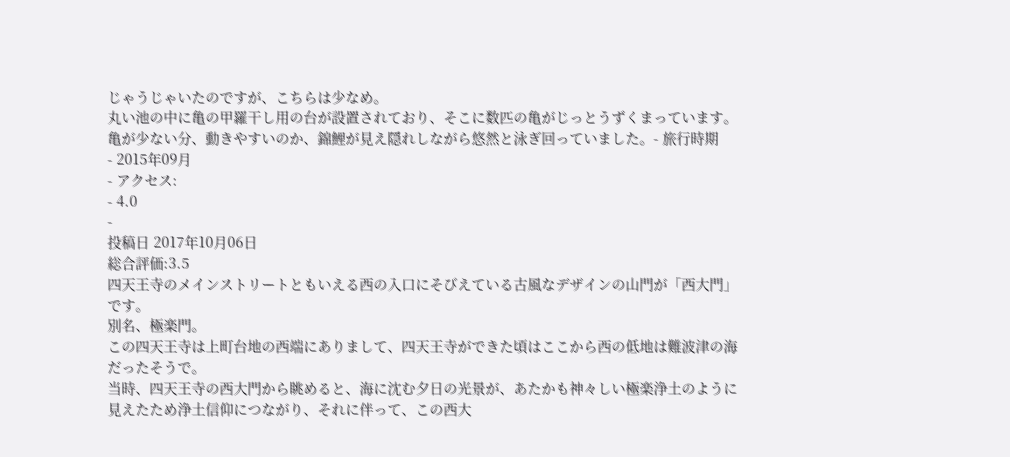じゃうじゃいたのですが、こちらは少なめ。
丸い池の中に亀の甲羅干し用の台が設置されており、そこに数匹の亀がじっとうずくまっています。
亀が少ない分、動きやすいのか、錦鯉が見え隠れしながら悠然と泳ぎ回っていました。- 旅行時期
- 2015年09月
- アクセス:
- 4.0
-
投稿日 2017年10月06日
総合評価:3.5
四天王寺のメインストリートともいえる西の入口にそびえている古風なデザインの山門が「西大門」です。
別名、極楽門。
この四天王寺は上町台地の西端にありまして、四天王寺ができた頃はここから西の低地は難波津の海だったそうで。
当時、四天王寺の西大門から眺めると、海に沈む夕日の光景が、あたかも神々しい極楽浄土のように見えたため浄土信仰につながり、それに伴って、この西大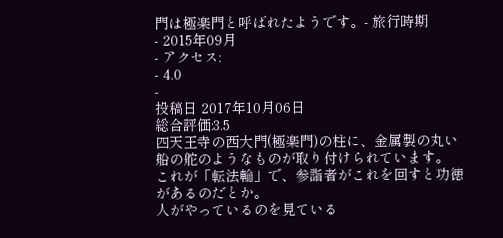門は極楽門と呼ばれたようです。- 旅行時期
- 2015年09月
- アクセス:
- 4.0
-
投稿日 2017年10月06日
総合評価:3.5
四天王寺の西大門(極楽門)の柱に、金属製の丸い船の舵のようなものが取り付けられています。
これが「転法輪」で、参詣者がこれを回すと功徳があるのだとか。
人がやっているのを見ている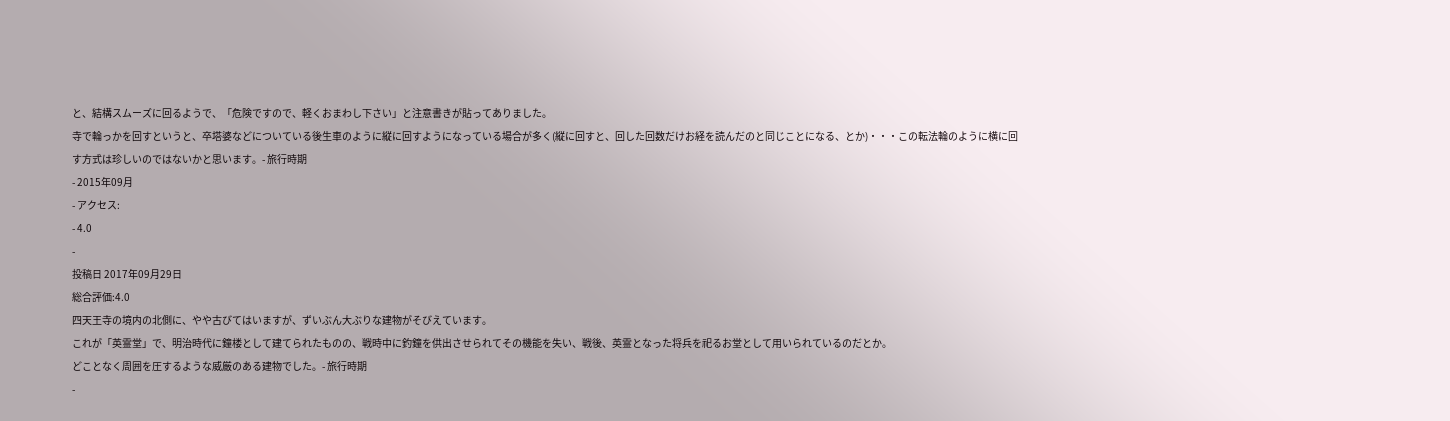と、結構スムーズに回るようで、「危険ですので、軽くおまわし下さい」と注意書きが貼ってありました。
寺で輪っかを回すというと、卒塔婆などについている後生車のように縦に回すようになっている場合が多く(縦に回すと、回した回数だけお経を読んだのと同じことになる、とか)・・・この転法輪のように横に回す方式は珍しいのではないかと思います。- 旅行時期
- 2015年09月
- アクセス:
- 4.0
-
投稿日 2017年09月29日
総合評価:4.0
四天王寺の境内の北側に、やや古びてはいますが、ずいぶん大ぶりな建物がそびえています。
これが「英霊堂」で、明治時代に鐘楼として建てられたものの、戦時中に釣鐘を供出させられてその機能を失い、戦後、英霊となった将兵を祀るお堂として用いられているのだとか。
どことなく周囲を圧するような威厳のある建物でした。- 旅行時期
-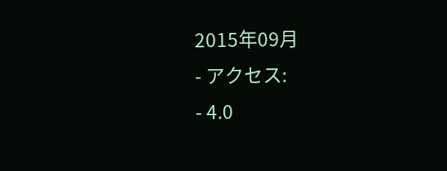2015年09月
- アクセス:
- 4.0